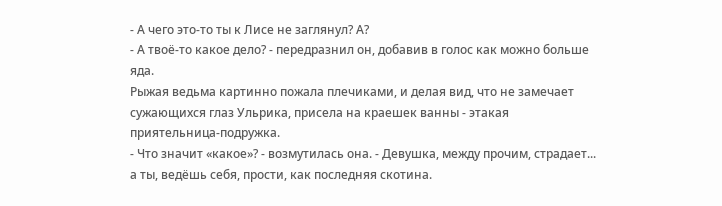- А чего это-то ты к Лисе не заглянул? А?
- А твоё-то какое дело? - передразнил он, добавив в голос как можно больше яда.
Рыжая ведьма картинно пожала плечиками, и делая вид, что не замечает сужающихся глаз Ульрика, присела на краешек ванны - этакая приятельница-подружка.
- Что значит «какое»? - возмутилась она. - Девушка, между прочим, страдает... а ты, ведёшь себя, прости, как последняя скотина.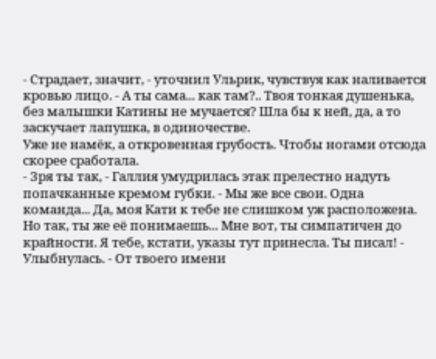- Страдает, значит, - уточнил Ульрик, чувствуя как наливается кровью лицо. - А ты сама... как там?.. Твоя тонкая душенька, без малышки Катины не мучается? Шла бы к ней, да, а то заскучает лапушка, в одиночестве.
Уже не намёк, а откровенная грубость. Чтобы ногами отсюда скорее сработала.
- Зря ты так, - Галлия умудрилась этак прелестно надуть попачканные кремом губки. - Мы же все свои. Одна команда... Да, моя Кати к тебе не слишком уж расположена. Но так, ты же её понимаешь... Мне вот, ты симпатичен до крайности. Я тебе, кстати, указы тут принесла. Ты писал! - Улыбнулась. - От твоего имени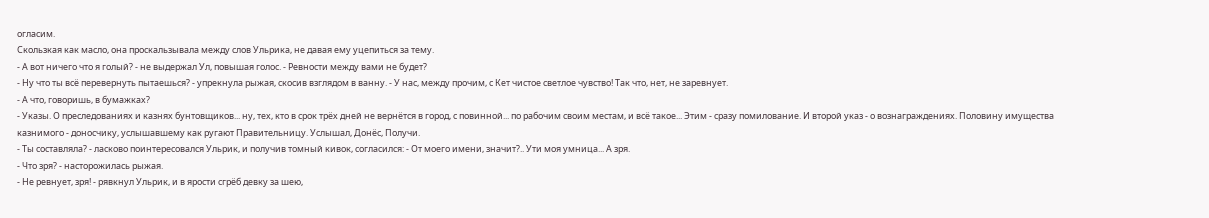огласим.
Скользкая как масло, она проскальзывала между слов Ульрика, не давая ему уцепиться за тему.
- А вот ничего что я голый? - не выдержал Ул, повышая голос. - Ревности между вами не будет?
- Ну что ты всё перевернуть пытаешься? - упрекнула рыжая, скосив взглядом в ванну. - У нас, между прочим, с Кет чистое светлое чувство! Так что, нет, не заревнует.
- А что, говоришь, в бумажках?
- Указы. О преследованиях и казнях бунтовщиков... ну, тех, кто в срок трёх дней не вернётся в город, с повинной... по рабочим своим местам, и всё такое... Этим - сразу помилование. И второй указ - о вознаграждениях. Половину имущества казнимого - доносчику, услышавшему как ругают Правительницу. Услышал, Донёс, Получи.
- Ты составляла? - ласково поинтересовался Ульрик, и получив томный кивок, согласился: - От моего имени, значит?.. Ути моя умница... А зря.
- Что зря? - насторожилась рыжая.
- Не ревнует, зря! - рявкнул Ульрик, и в ярости сгрёб девку за шею,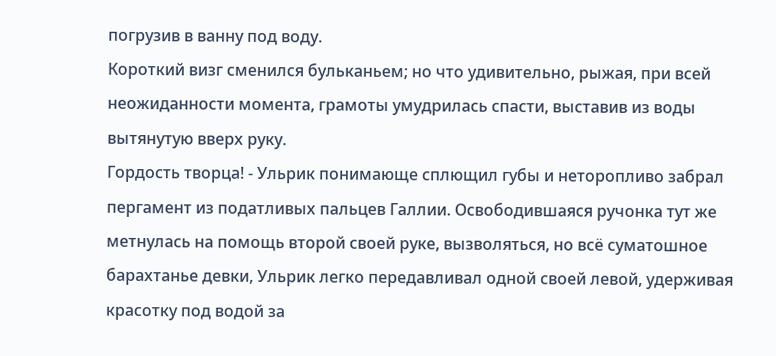погрузив в ванну под воду.
Короткий визг сменился бульканьем; но что удивительно, рыжая, при всей неожиданности момента, грамоты умудрилась спасти, выставив из воды вытянутую вверх руку.
Гордость творца! - Ульрик понимающе сплющил губы и неторопливо забрал пергамент из податливых пальцев Галлии. Освободившаяся ручонка тут же метнулась на помощь второй своей руке, вызволяться, но всё суматошное барахтанье девки, Ульрик легко передавливал одной своей левой, удерживая красотку под водой за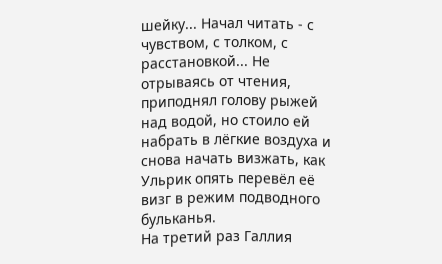шейку... Начал читать - с чувством, с толком, с расстановкой... Не отрываясь от чтения, приподнял голову рыжей над водой, но стоило ей набрать в лёгкие воздуха и снова начать визжать, как Ульрик опять перевёл её визг в режим подводного бульканья.
На третий раз Галлия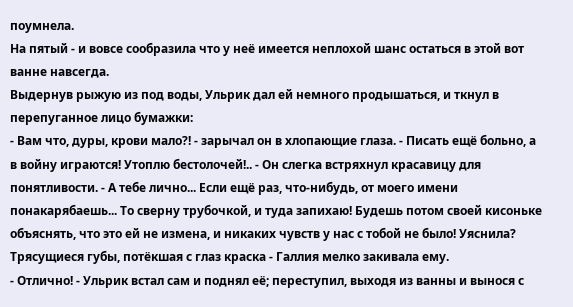поумнела.
На пятый - и вовсе сообразила что у неё имеется неплохой шанс остаться в этой вот ванне навсегда.
Выдернув рыжую из под воды, Ульрик дал ей немного продышаться, и ткнул в перепуганное лицо бумажки:
- Вам что, дуры, крови мало?! - зарычал он в хлопающие глаза. - Писать ещё больно, а в войну играются! Утоплю бестолочей!.. - Он слегка встряхнул красавицу для понятливости. - А тебе лично... Если ещё раз, что-нибудь, от моего имени понакарябаешь... То сверну трубочкой, и туда запихаю! Будешь потом своей кисоньке объяснять, что это ей не измена, и никаких чувств у нас с тобой не было! Уяснила?
Трясущиеся губы, потёкшая с глаз краска - Галлия мелко закивала ему.
- Отлично! - Ульрик встал сам и поднял её; переступил, выходя из ванны и вынося с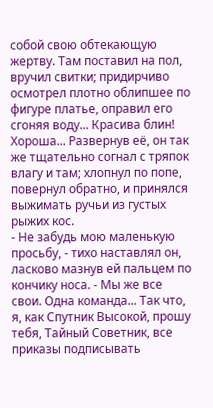собой свою обтекающую жертву. Там поставил на пол, вручил свитки; придирчиво осмотрел плотно облипшее по фигуре платье, оправил его сгоняя воду... Красива блин! Хороша... Развернув её, он так же тщательно согнал с тряпок влагу и там; хлопнул по попе, повернул обратно, и принялся выжимать ручьи из густых рыжих кос.
- Не забудь мою маленькую просьбу, - тихо наставлял он, ласково мазнув ей пальцем по кончику носа. - Мы же все свои. Одна команда... Так что, я, как Спутник Высокой, прошу тебя, Тайный Советник, все приказы подписывать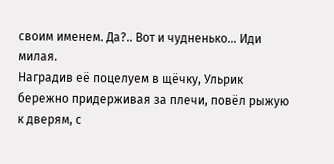своим именем. Да?.. Вот и чудненько... Иди милая.
Наградив её поцелуем в щёчку, Ульрик бережно придерживая за плечи, повёл рыжую к дверям, с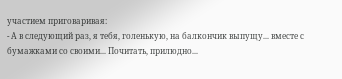участием приговаривая:
- А в следующий раз, я тебя, голенькую, на балкончик выпущу... вместе с бумажками со своими... Почитать, прилюдно...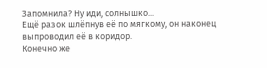Запомнила? Ну иди, солнышко...
Ещё разок шлёпнув её по мягкому, он наконец выпроводил её в коридор.
Конечно же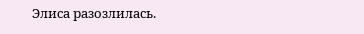Элиса разозлилась.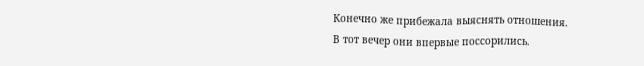Конечно же прибежала выяснять отношения.
В тот вечер они впервые поссорились.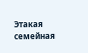Этакая семейная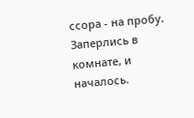ссора - на пробу. Заперлись в комнате, и началось.